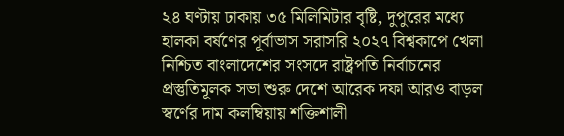২৪ ঘণ্টায় ঢাকায় ৩৫ মিলিমিটার বৃষ্টি, দুপুরের মধ্যে হালকা বর্ষণের পূর্বাভাস সরাসরি ২০২৭ বিশ্বকাপে খেলা নিশ্চিত বাংলাদেশের সংসদে রাষ্ট্রপতি নির্বাচনের প্রস্তুতিমূলক সভা শুরু দেশে আরেক দফা আরও বাড়ল স্বর্ণের দাম কলম্বিয়ায় শক্তিশালী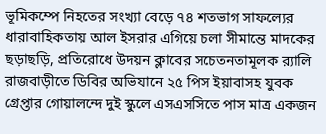ভূমিকম্পে নিহতের সংখ্যা বেড়ে ৭৪ শতভাগ সাফল্যের ধারাবাহিকতায় আল ইসরার এগিয়ে চলা সীমান্তে মাদকের ছড়াছড়ি, প্রতিরোধে উদয়ন ক্লাবের সচেতনতামূলক র‍্যালি রাজবাড়ীতে ডিবির অভিযানে ২৫ পিস ইয়াবাসহ যুবক গ্রেপ্তার গোয়ালন্দে দুই স্কুলে এসএসসিতে পাস মাত্র একজন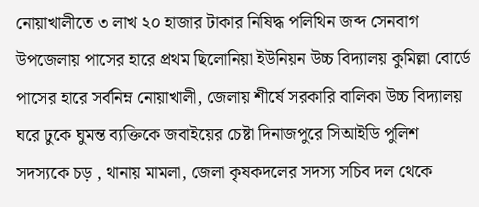নোয়াখালীতে ৩ লাখ ২০ হাজার টাকার নিষিদ্ধ পলিথিন জব্দ সেনবাগ উপজেলায় পাসের হারে প্রথম ছিলোনিয়া ইউনিয়ন উচ্চ বিদ্যালয় কুমিল্লা বোর্ডে পাসের হারে সর্বনিম্ন নোয়াখালী, জেলায় শীর্ষে সরকারি বালিকা উচ্চ বিদ্যালয় ঘরে ঢুকে ঘুমন্ত ব্যক্তিকে জবাইয়ের চেষ্টা দিনাজপুরে সিআইডি পুলিশ সদস্যকে চড় , থানায় মামলা, জেলা কৃষকদলের সদস্য সচিব দল থেকে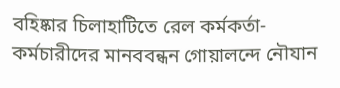বহিষ্কার চিলাহাটিতে রেল কর্মকর্তা-কর্মচারীদের মানববন্ধন গোয়ালন্দে নৌযান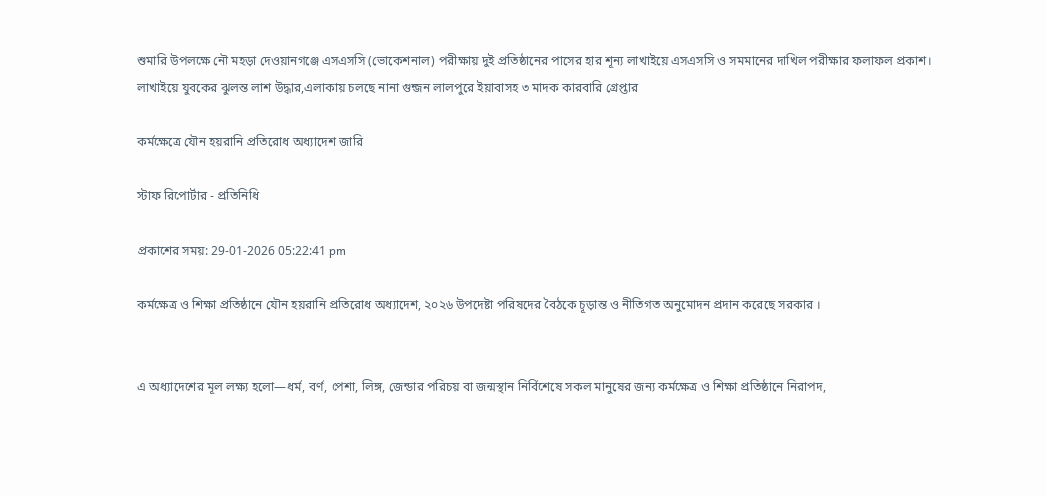শুমারি উপলক্ষে নৌ মহড়া দেওয়ানগঞ্জে এসএসসি (ভোকেশনাল) পরীক্ষায় দুই প্রতিষ্ঠানের পাসের হার শূন্য লাখাইয়ে এসএসসি ও সমমানের দাখিল পরীক্ষার ফলাফল প্রকাশ। লাখাইয়ে যুবকের ঝুলন্ত লাশ উদ্ধার,এলাকায় চলছে নানা গুন্জন লালপুরে ইয়াবাসহ ৩ মাদক কারবারি গ্রেপ্তার

কর্মক্ষেত্রে যৌন হয়রানি প্রতিরোধ অধ্যাদেশ জারি

স্টাফ রিপোর্টার - প্রতিনিধি

প্রকাশের সময়: 29-01-2026 05:22:41 pm

কর্মক্ষেত্র ও শিক্ষা প্রতিষ্ঠানে যৌন হয়রানি প্রতিরোধ অধ্যাদেশ, ২০২৬ উপদেষ্টা পরিষদের বৈঠকে চূড়ান্ত ও নীতিগত অনুমোদন প্রদান করেছে সরকার ।


এ অধ্যাদেশের মূল লক্ষ্য হলো—ধর্ম, বর্ণ, পেশা, লিঙ্গ, জেন্ডার পরিচয় বা জন্মস্থান নির্বিশেষে সকল মানুষের জন্য কর্মক্ষেত্র ও শিক্ষা প্রতিষ্ঠানে নিরাপদ,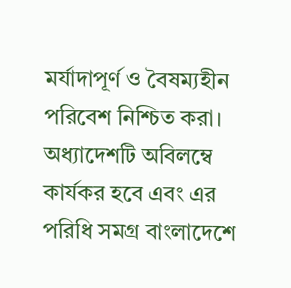মর্যাদাপূর্ণ ও বৈষম্যহীন পরিবেশ নিশ্চিত করা। অধ্যাদেশটি অবিলম্বে কার্যকর হবে এবং এর পরিধি সমগ্র বাংলাদেশে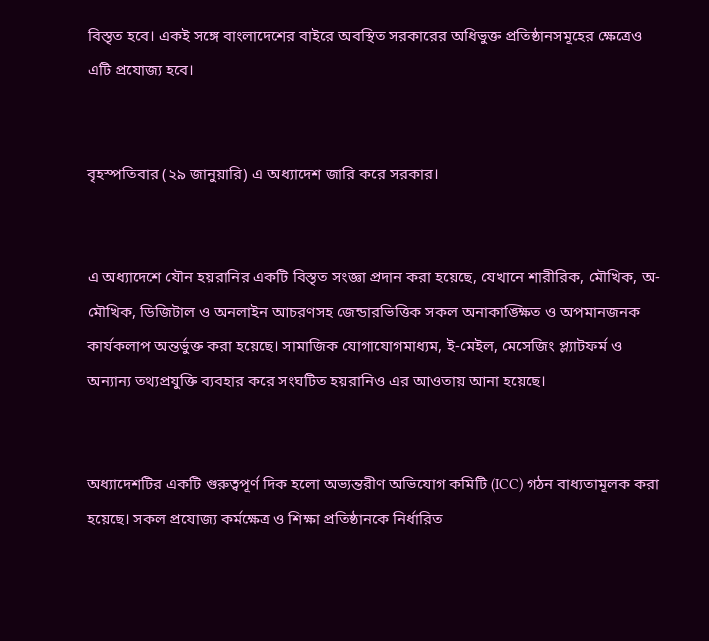বিস্তৃত হবে। একই সঙ্গে বাংলাদেশের বাইরে অবস্থিত সরকারের অধিভুক্ত প্রতিষ্ঠানসমূহের ক্ষেত্রেও এটি প্রযোজ্য হবে।


বৃহস্পতিবার (২৯ জানুয়ারি) এ অধ্যাদেশ জারি করে সরকার।


এ অধ্যাদেশে যৌন হয়রানির একটি বিস্তৃত সংজ্ঞা প্রদান করা হয়েছে, যেখানে শারীরিক, মৌখিক, অ-মৌখিক, ডিজিটাল ও অনলাইন আচরণসহ জেন্ডারভিত্তিক সকল অনাকাঙ্ক্ষিত ও অপমানজনক কার্যকলাপ অন্তর্ভুক্ত করা হয়েছে। সামাজিক যোগাযোগমাধ্যম, ই-মেইল, মেসেজিং প্ল্যাটফর্ম ও অন্যান্য তথ্যপ্রযুক্তি ব্যবহার করে সংঘটিত হয়রানিও এর আওতায় আনা হয়েছে।


অধ্যাদেশটির একটি গুরুত্বপূর্ণ দিক হলো অভ্যন্তরীণ অভিযোগ কমিটি (ICC) গঠন বাধ্যতামূলক করা হয়েছে। সকল প্রযোজ্য কর্মক্ষেত্র ও শিক্ষা প্রতিষ্ঠানকে নির্ধারিত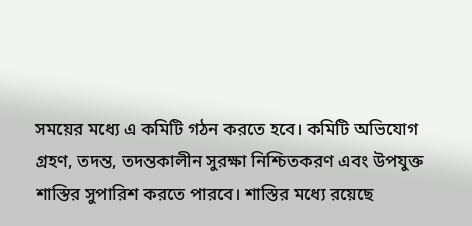সময়ের মধ্যে এ কমিটি গঠন করতে হবে। কমিটি অভিযোগ গ্রহণ, তদন্ত, তদন্তকালীন সুরক্ষা নিশ্চিতকরণ এবং উপযুক্ত শাস্তির সুপারিশ করতে পারবে। শাস্তির মধ্যে রয়েছে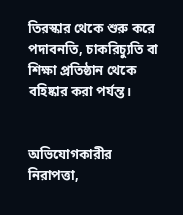তিরস্কার থেকে শুরু করে পদাবনতি, চাকরিচ্যুতি বা শিক্ষা প্রতিষ্ঠান থেকে বহিষ্কার করা পর্যন্ত।


অভিযোগকারীর নিরাপত্তা,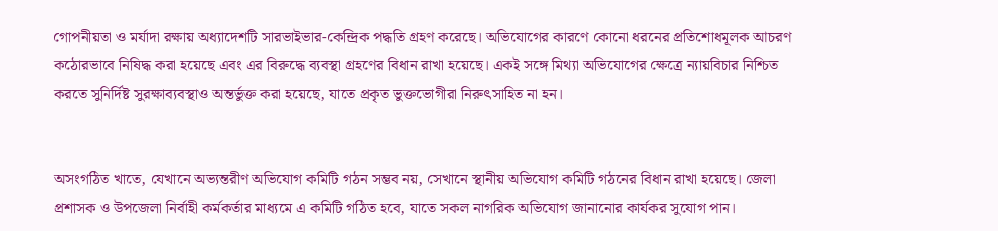গোপনীয়তা ও মর্যাদা রক্ষায় অধ্যাদেশটি সারভাইভার-কেন্দ্রিক পদ্ধতি গ্রহণ করেছে। অভিযোগের কারণে কোনো ধরনের প্রতিশোধমূলক আচরণ কঠোরভাবে নিষিদ্ধ করা হয়েছে এবং এর বিরুদ্ধে ব্যবস্থা গ্রহণের বিধান রাখা হয়েছে। একই সঙ্গে মিথ্যা অভিযোগের ক্ষেত্রে ন্যায়বিচার নিশ্চিত করতে সুনির্দিষ্ট সুরক্ষাব্যবস্থাও অন্তর্ভুক্ত করা হয়েছে, যাতে প্রকৃত ভুক্তভোগীরা নিরুৎসাহিত না হন।


অসংগঠিত খাতে, যেখানে অভ্যন্তরীণ অভিযোগ কমিটি গঠন সম্ভব নয়, সেখানে স্থানীয় অভিযোগ কমিটি গঠনের বিধান রাখা হয়েছে। জেলা প্রশাসক ও উপজেলা নির্বাহী কর্মকর্তার মাধ্যমে এ কমিটি গঠিত হবে, যাতে সকল নাগরিক অভিযোগ জানানোর কার্যকর সুযোগ পান।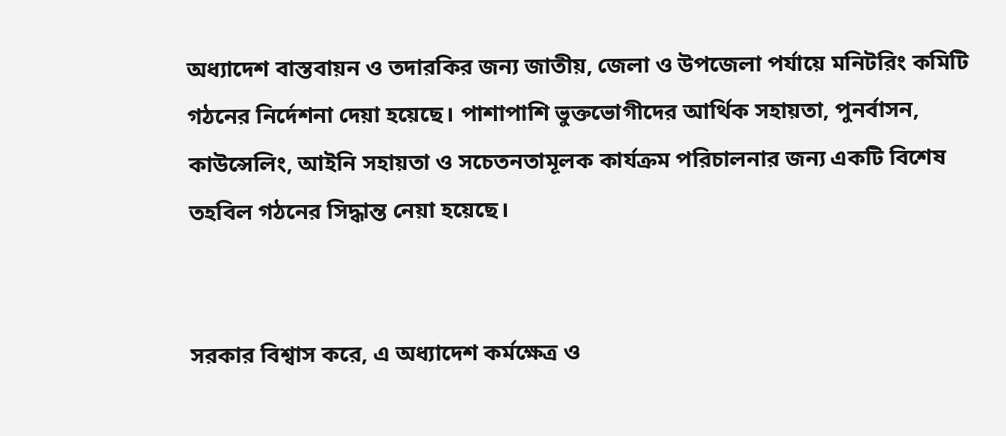অধ্যাদেশ বাস্তবায়ন ও তদারকির জন্য জাতীয়, জেলা ও উপজেলা পর্যায়ে মনিটরিং কমিটি গঠনের নির্দেশনা দেয়া হয়েছে। পাশাপাশি ভুক্তভোগীদের আর্থিক সহায়তা, পুনর্বাসন, কাউন্সেলিং, আইনি সহায়তা ও সচেতনতামূলক কার্যক্রম পরিচালনার জন্য একটি বিশেষ তহবিল গঠনের সিদ্ধান্ত নেয়া হয়েছে।


সরকার বিশ্বাস করে, এ অধ্যাদেশ কর্মক্ষেত্র ও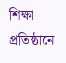শিক্ষা প্রতিষ্ঠানে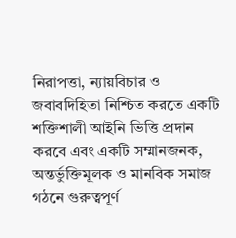নিরাপত্তা, ন্যায়বিচার ও জবাবদিহিতা নিশ্চিত করতে একটি শক্তিশালী আইনি ভিত্তি প্রদান করবে এবং একটি সম্মানজনক, অন্তর্ভুক্তিমূলক ও মানবিক সমাজ গঠনে গুরুত্বপূর্ণ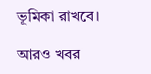ভূমিকা রাখবে।

আরও খবর